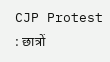CJP Protest : छात्रों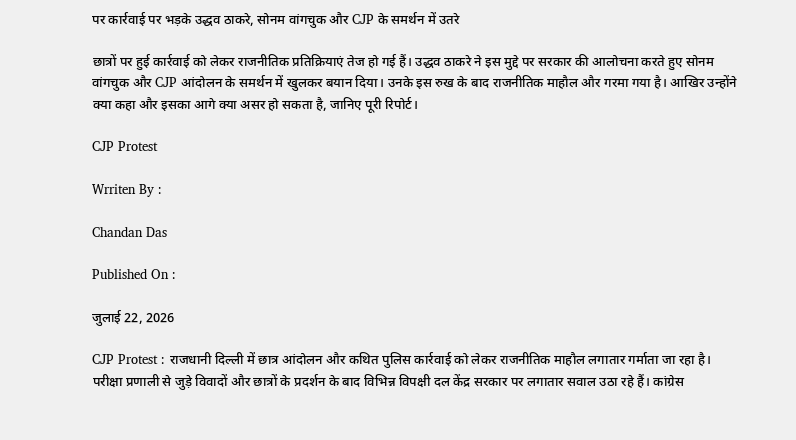पर कार्रवाई पर भड़के उद्धव ठाकरे, सोनम वांगचुक और CJP के समर्थन में उतरे

छात्रों पर हुई कार्रवाई को लेकर राजनीतिक प्रतिक्रियाएं तेज हो गई हैं। उद्धव ठाकरे ने इस मुद्दे पर सरकार की आलोचना करते हुए सोनम वांगचुक और CJP आंदोलन के समर्थन में खुलकर बयान दिया। उनके इस रुख के बाद राजनीतिक माहौल और गरमा गया है। आखिर उन्होंने क्या कहा और इसका आगे क्या असर हो सकता है, जानिए पूरी रिपोर्ट।

CJP Protest

Wrriten By :

Chandan Das

Published On :

जुलाई 22, 2026

CJP Protest : राजधानी दिल्ली में छात्र आंदोलन और कथित पुलिस कार्रवाई को लेकर राजनीतिक माहौल लगातार गर्माता जा रहा है। परीक्षा प्रणाली से जुड़े विवादों और छात्रों के प्रदर्शन के बाद विभिन्न विपक्षी दल केंद्र सरकार पर लगातार सवाल उठा रहे हैं। कांग्रेस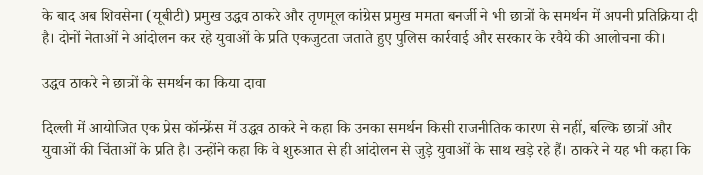के बाद अब शिवसेना (यूबीटी) प्रमुख उद्धव ठाकरे और तृणमूल कांग्रेस प्रमुख ममता बनर्जी ने भी छात्रों के समर्थन में अपनी प्रतिक्रिया दी है। दोनों नेताओं ने आंदोलन कर रहे युवाओं के प्रति एकजुटता जताते हुए पुलिस कार्रवाई और सरकार के रवैये की आलोचना की।

उद्धव ठाकरे ने छात्रों के समर्थन का किया दावा

दिल्ली में आयोजित एक प्रेस कॉन्फ्रेंस में उद्धव ठाकरे ने कहा कि उनका समर्थन किसी राजनीतिक कारण से नहीं, बल्कि छात्रों और युवाओं की चिंताओं के प्रति है। उन्होंने कहा कि वे शुरुआत से ही आंदोलन से जुड़े युवाओं के साथ खड़े रहे हैं। ठाकरे ने यह भी कहा कि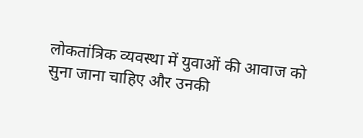लोकतांत्रिक व्यवस्था में युवाओं की आवाज को सुना जाना चाहिए और उनकी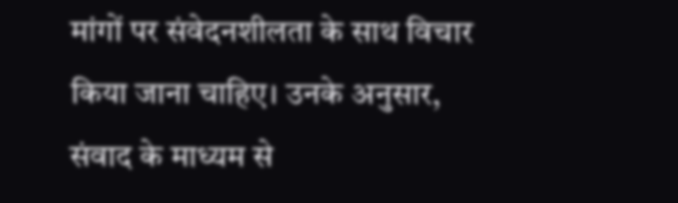मांगों पर संवेदनशीलता के साथ विचार किया जाना चाहिए। उनके अनुसार, संवाद के माध्यम से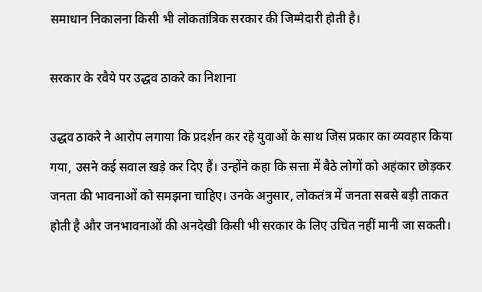समाधान निकालना किसी भी लोकतांत्रिक सरकार की जिम्मेदारी होती है।

सरकार के रवैये पर उद्धव ठाकरे का निशाना

उद्धव ठाकरे ने आरोप लगाया कि प्रदर्शन कर रहे युवाओं के साथ जिस प्रकार का व्यवहार किया गया, उसने कई सवाल खड़े कर दिए हैं। उन्होंने कहा कि सत्ता में बैठे लोगों को अहंकार छोड़कर जनता की भावनाओं को समझना चाहिए। उनके अनुसार, लोकतंत्र में जनता सबसे बड़ी ताकत होती है और जनभावनाओं की अनदेखी किसी भी सरकार के लिए उचित नहीं मानी जा सकती।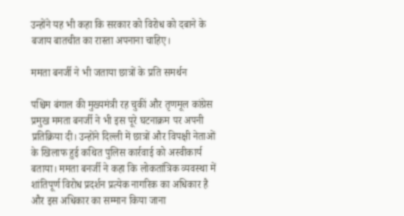उन्होंने यह भी कहा कि सरकार को विरोध को दबाने के बजाय बातचीत का रास्ता अपनाना चाहिए।

ममता बनर्जी ने भी जताया छात्रों के प्रति समर्थन

पश्चिम बंगाल की मुख्यमंत्री रह चुकीं और तृणमूल कांग्रेस प्रमुख ममता बनर्जी ने भी इस पूरे घटनाक्रम पर अपनी प्रतिक्रिया दी। उन्होंने दिल्ली में छात्रों और विपक्षी नेताओं के खिलाफ हुई कथित पुलिस कार्रवाई को अस्वीकार्य बताया। ममता बनर्जी ने कहा कि लोकतांत्रिक व्यवस्था में शांतिपूर्ण विरोध प्रदर्शन प्रत्येक नागरिक का अधिकार है और इस अधिकार का सम्मान किया जाना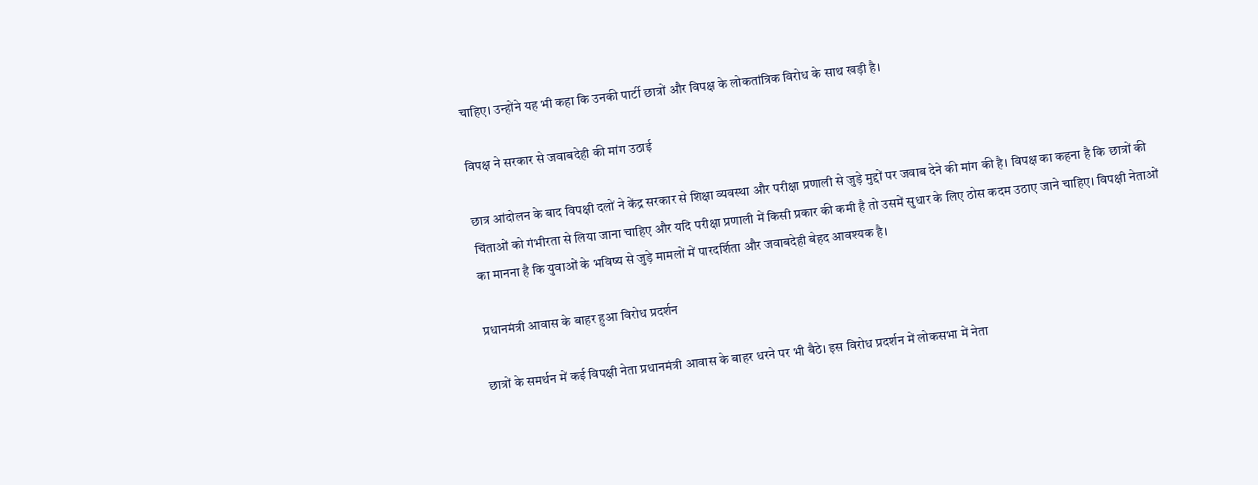चाहिए। उन्होंने यह भी कहा कि उनकी पार्टी छात्रों और विपक्ष के लोकतांत्रिक विरोध के साथ खड़ी है।

विपक्ष ने सरकार से जवाबदेही की मांग उठाई

छात्र आंदोलन के बाद विपक्षी दलों ने केंद्र सरकार से शिक्षा व्यवस्था और परीक्षा प्रणाली से जुड़े मुद्दों पर जवाब देने की मांग की है। विपक्ष का कहना है कि छात्रों की चिंताओं को गंभीरता से लिया जाना चाहिए और यदि परीक्षा प्रणाली में किसी प्रकार की कमी है तो उसमें सुधार के लिए ठोस कदम उठाए जाने चाहिए। विपक्षी नेताओं का मानना है कि युवाओं के भविष्य से जुड़े मामलों में पारदर्शिता और जवाबदेही बेहद आवश्यक है।

प्रधानमंत्री आवास के बाहर हुआ विरोध प्रदर्शन

छात्रों के समर्थन में कई विपक्षी नेता प्रधानमंत्री आवास के बाहर धरने पर भी बैठे। इस विरोध प्रदर्शन में लोकसभा में नेता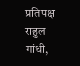प्रतिपक्ष राहुल गांधी,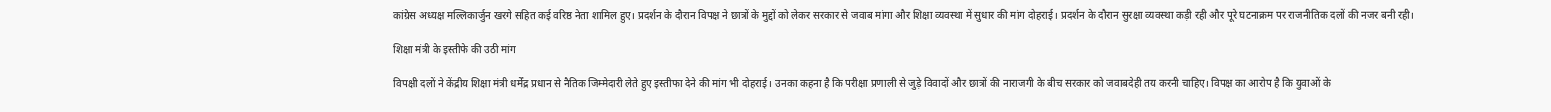कांग्रेस अध्यक्ष मल्लिकार्जुन खरगे सहित कई वरिष्ठ नेता शामिल हुए। प्रदर्शन के दौरान विपक्ष ने छात्रों के मुद्दों को लेकर सरकार से जवाब मांगा और शिक्षा व्यवस्था में सुधार की मांग दोहराई। प्रदर्शन के दौरान सुरक्षा व्यवस्था कड़ी रही और पूरे घटनाक्रम पर राजनीतिक दलों की नजर बनी रही।

शिक्षा मंत्री के इस्तीफे की उठी मांग

विपक्षी दलों ने केंद्रीय शिक्षा मंत्री धर्मेंद्र प्रधान से नैतिक जिम्मेदारी लेते हुए इस्तीफा देने की मांग भी दोहराई। उनका कहना है कि परीक्षा प्रणाली से जुड़े विवादों और छात्रों की नाराजगी के बीच सरकार को जवाबदेही तय करनी चाहिए। विपक्ष का आरोप है कि युवाओं के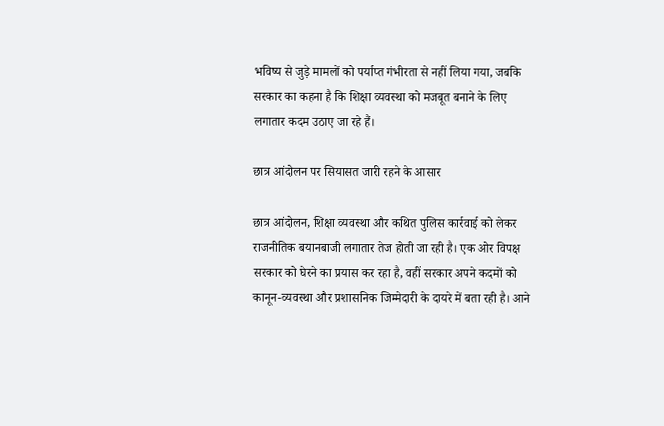भविष्य से जुड़े मामलों को पर्याप्त गंभीरता से नहीं लिया गया, जबकि सरकार का कहना है कि शिक्षा व्यवस्था को मजबूत बनाने के लिए लगातार कदम उठाए जा रहे हैं।

छात्र आंदोलन पर सियासत जारी रहने के आसार

छात्र आंदोलन, शिक्षा व्यवस्था और कथित पुलिस कार्रवाई को लेकर राजनीतिक बयानबाजी लगातार तेज होती जा रही है। एक ओर विपक्ष सरकार को घेरने का प्रयास कर रहा है, वहीं सरकार अपने कदमों को कानून-व्यवस्था और प्रशासनिक जिम्मेदारी के दायरे में बता रही है। आने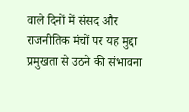वाले दिनों में संसद और राजनीतिक मंचों पर यह मुद्दा प्रमुखता से उठने की संभावना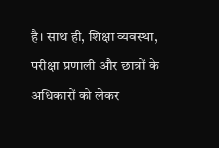है। साथ ही, शिक्षा व्यवस्था, परीक्षा प्रणाली और छात्रों के अधिकारों को लेकर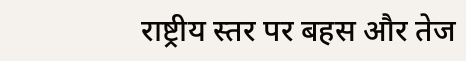राष्ट्रीय स्तर पर बहस और तेज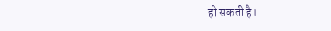हो सकती है।